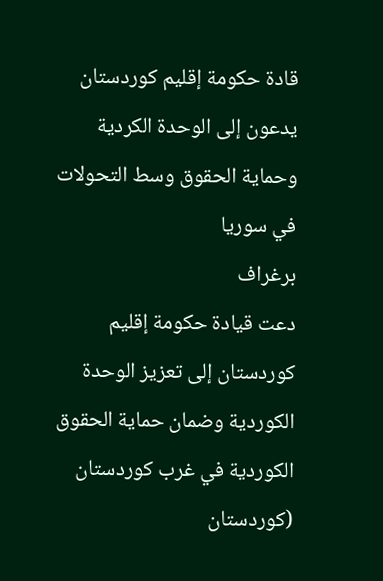قادة حكومة إقليم كوردستان يدعون إلى الوحدة الكردية وحماية الحقوق وسط التحولات في سوريا
برغراف
دعت قيادة حكومة إقليم كوردستان إلى تعزيز الوحدة الكوردية وضمان حماية الحقوق الكوردية في غرب كوردستان (كوردستان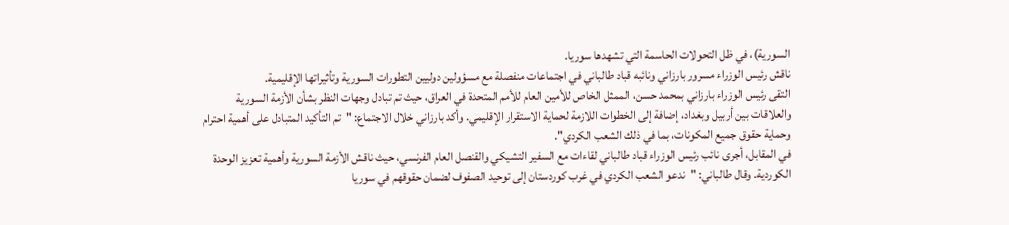السورية)، في ظل التحولات الحاسمة التي تشهدها سوريا.
ناقش رئيس الوزراء مسرور بارزاني ونائبه قباد طالباني في اجتماعات منفصلة مع مسؤولين دوليين التطورات السورية وتأثيراتها الإقليمية.
التقى رئيس الوزراء بارزاني بمحمد حسن، الممثل الخاص للأمين العام للأمم المتحدة في العراق، حيث تم تبادل وجهات النظر بشأن الأزمة السورية والعلاقات بين أربيل وبغداد، إضافة إلى الخطوات اللازمة لحماية الاستقرار الإقليمي. وأكد بارزاني خلال الاجتماع: "تم التأكيد المتبادل على أهمية احترام وحماية حقوق جميع المكونات، بما في ذلك الشعب الكردي".
في المقابل، أجرى نائب رئيس الوزراء قباد طالباني لقاءات مع السفير التشيكي والقنصل العام الفرنسي، حيث ناقش الأزمة السورية وأهمية تعزيز الوحدة الكوردية. وقال طالباني: "ندعو الشعب الكردي في غرب كوردستان إلى توحيد الصفوف لضمان حقوقهم في سوريا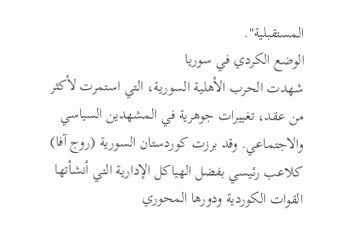المستقبلية".
الوضع الكردي في سوريا
شهدت الحرب الأهلية السورية، التي استمرت لأكثر من عقد، تغييرات جوهرية في المشهدين السياسي والاجتماعي. وقد برزت كوردستان السورية (روج آفا) كلاعب رئيسي بفضل الهياكل الإدارية التي أنشأتها القوات الكوردية ودورها المحوري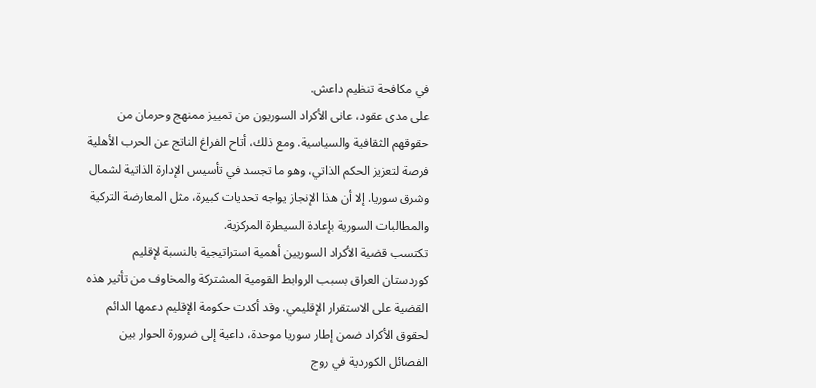في مكافحة تنظيم داعش.
على مدى عقود، عانى الأكراد السوريون من تمييز ممنهج وحرمان من حقوقهم الثقافية والسياسية. ومع ذلك، أتاح الفراغ الناتج عن الحرب الأهلية فرصة لتعزيز الحكم الذاتي، وهو ما تجسد في تأسيس الإدارة الذاتية لشمال وشرق سوريا. إلا أن هذا الإنجاز يواجه تحديات كبيرة، مثل المعارضة التركية والمطالبات السورية بإعادة السيطرة المركزية.
تكتسب قضية الأكراد السوريين أهمية استراتيجية بالنسبة لإقليم كوردستان العراق بسبب الروابط القومية المشتركة والمخاوف من تأثير هذه القضية على الاستقرار الإقليمي. وقد أكدت حكومة الإقليم دعمها الدائم لحقوق الأكراد ضمن إطار سوريا موحدة، داعية إلى ضرورة الحوار بين الفصائل الكوردية في روج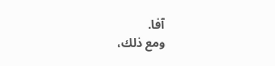آفا.
ومع ذلك،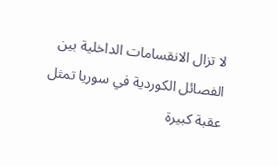لا تزال الانقسامات الداخلية بين الفصائل الكوردية في سوريا تمثل عقبة كبيرة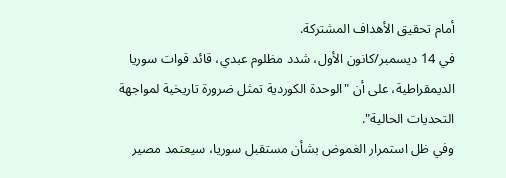أمام تحقيق الأهداف المشتركة.
في 14 ديسمبر/كانون الأول، شدد مظلوم عبدي، قائد قوات سوريا الديمقراطية، على أن "الوحدة الكوردية تمثل ضرورة تاريخية لمواجهة التحديات الحالية".
وفي ظل استمرار الغموض بشأن مستقبل سوريا، سيعتمد مصير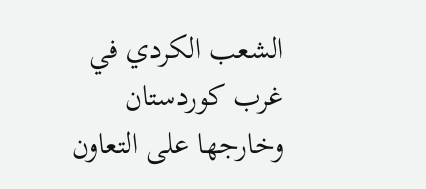الشعب الكردي في غرب كوردستان وخارجها على التعاون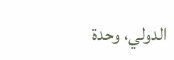الدولي، وحدة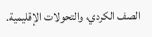الصف الكردي، والتحولات الإقليمية.